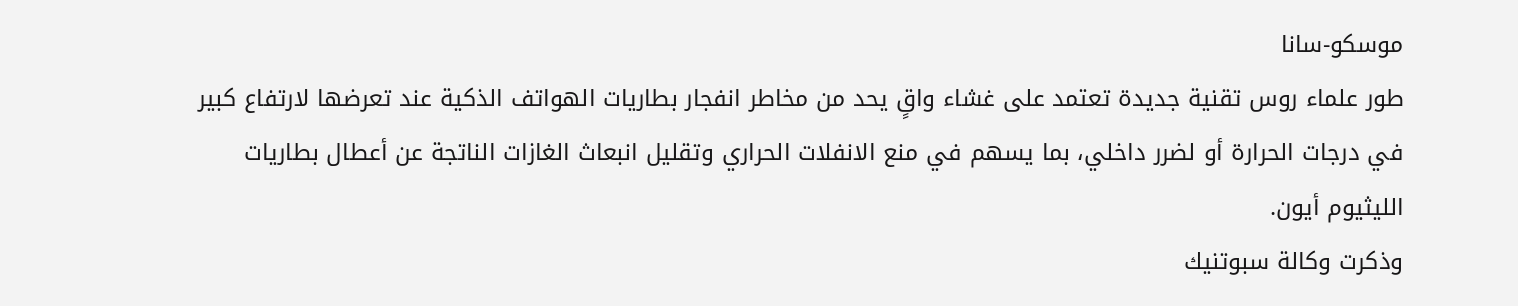موسكو-سانا
طور علماء روس تقنية جديدة تعتمد على غشاء واقٍ يحد من مخاطر انفجار بطاريات الهواتف الذكية عند تعرضها لارتفاع كبير في درجات الحرارة أو لضرر داخلي، بما يسهم في منع الانفلات الحراري وتقليل انبعاث الغازات الناتجة عن أعطال بطاريات الليثيوم أيون.
وذكرت وكالة سبوتنيك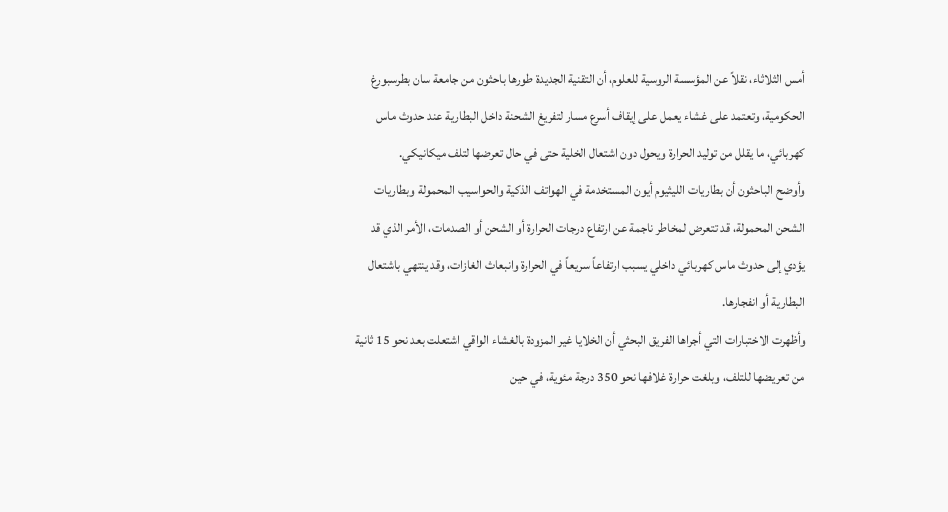أمس الثلاثاء، نقلاً عن المؤسسة الروسية للعلوم، أن التقنية الجديدة طورها باحثون من جامعة سان بطرسبورغ الحكومية، وتعتمد على غشاء يعمل على إيقاف أسرع مسار لتفريغ الشحنة داخل البطارية عند حدوث ماس كهربائي، ما يقلل من توليد الحرارة ويحول دون اشتعال الخلية حتى في حال تعرضها لتلف ميكانيكي.
وأوضح الباحثون أن بطاريات الليثيوم أيون المستخدمة في الهواتف الذكية والحواسيب المحمولة وبطاريات الشحن المحمولة، قد تتعرض لمخاطر ناجمة عن ارتفاع درجات الحرارة أو الشحن أو الصدمات، الأمر الذي قد يؤدي إلى حدوث ماس كهربائي داخلي يسبب ارتفاعاً سريعاً في الحرارة وانبعاث الغازات، وقد ينتهي باشتعال البطارية أو انفجارها.
وأظهرت الاختبارات التي أجراها الفريق البحثي أن الخلايا غير المزودة بالغشاء الواقي اشتعلت بعد نحو 15 ثانية من تعريضها للتلف، وبلغت حرارة غلافها نحو 350 درجة مئوية، في حين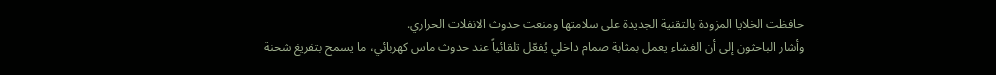حافظت الخلايا المزودة بالتقنية الجديدة على سلامتها ومنعت حدوث الانفلات الحراري.
وأشار الباحثون إلى أن الغشاء يعمل بمثابة صمام داخلي يُفعّل تلقائياً عند حدوث ماس كهربائي، ما يسمح بتفريغ شحنة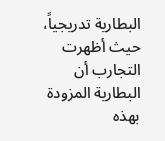البطارية تدريجياً، حيث أظهرت التجارب أن البطارية المزودة بهذه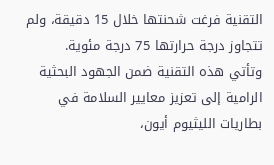التقنية فرغت شحنتها خلال 15 دقيقة، ولم تتجاوز درجة حرارتها 75 درجة مئوية.
وتأتي هذه التقنية ضمن الجهود البحثية الرامية إلى تعزيز معايير السلامة في بطاريات الليثيوم أيون،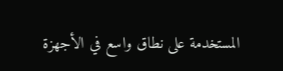المستخدمة على نطاق واسع في الأجهزة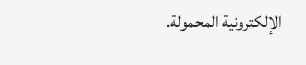الإلكترونية المحمولة.